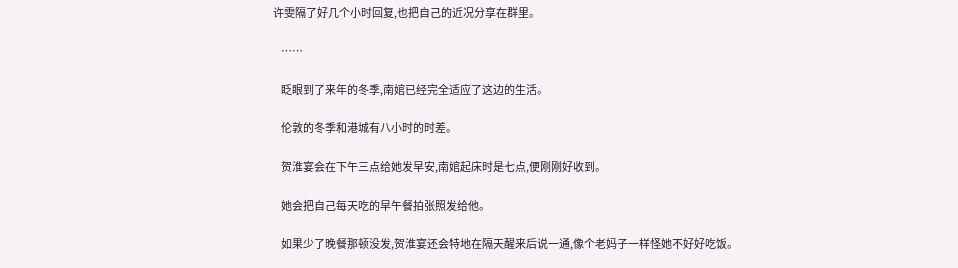许雯隔了好几个小时回复,也把自己的近况分享在群里。

    ……

    眨眼到了来年的冬季,南婠已经完全适应了这边的生活。

    伦敦的冬季和港城有八小时的时差。

    贺淮宴会在下午三点给她发早安,南婠起床时是七点,便刚刚好收到。

    她会把自己每天吃的早午餐拍张照发给他。

    如果少了晚餐那顿没发,贺淮宴还会特地在隔天醒来后说一通,像个老妈子一样怪她不好好吃饭。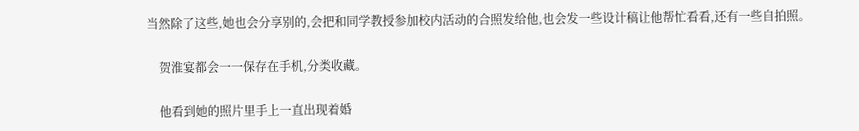当然除了这些,她也会分享别的,会把和同学教授参加校内活动的合照发给他,也会发一些设计稿让他帮忙看看,还有一些自拍照。

    贺淮宴都会一一保存在手机,分类收藏。

    他看到她的照片里手上一直出现着婚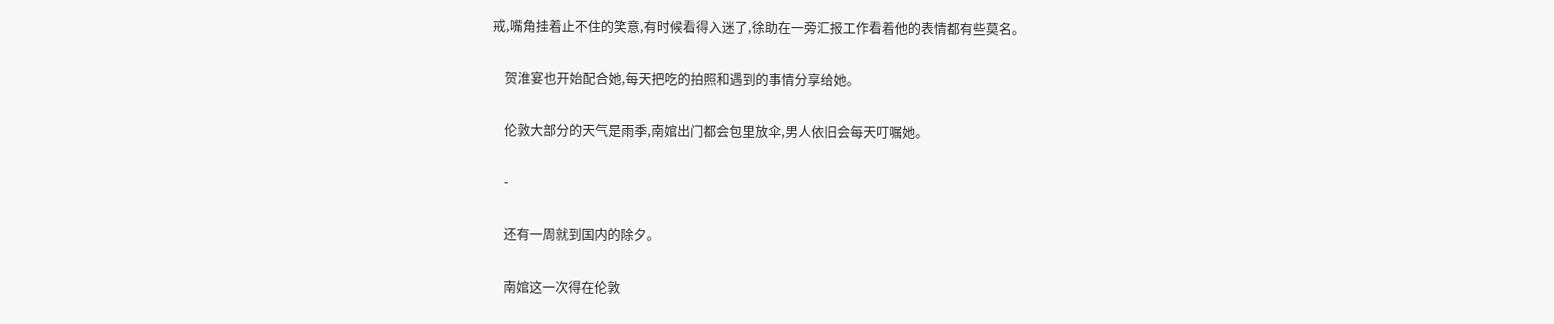戒,嘴角挂着止不住的笑意,有时候看得入迷了,徐助在一旁汇报工作看着他的表情都有些莫名。

    贺淮宴也开始配合她,每天把吃的拍照和遇到的事情分享给她。

    伦敦大部分的天气是雨季,南婠出门都会包里放伞,男人依旧会每天叮嘱她。

    -

    还有一周就到国内的除夕。

    南婠这一次得在伦敦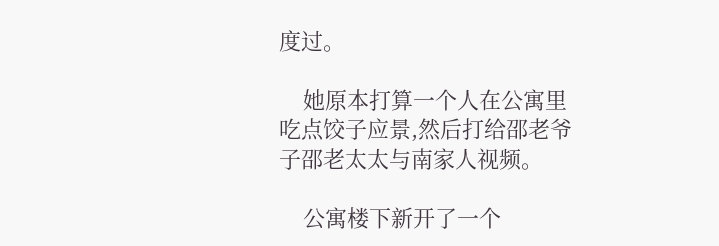度过。

    她原本打算一个人在公寓里吃点饺子应景,然后打给邵老爷子邵老太太与南家人视频。

    公寓楼下新开了一个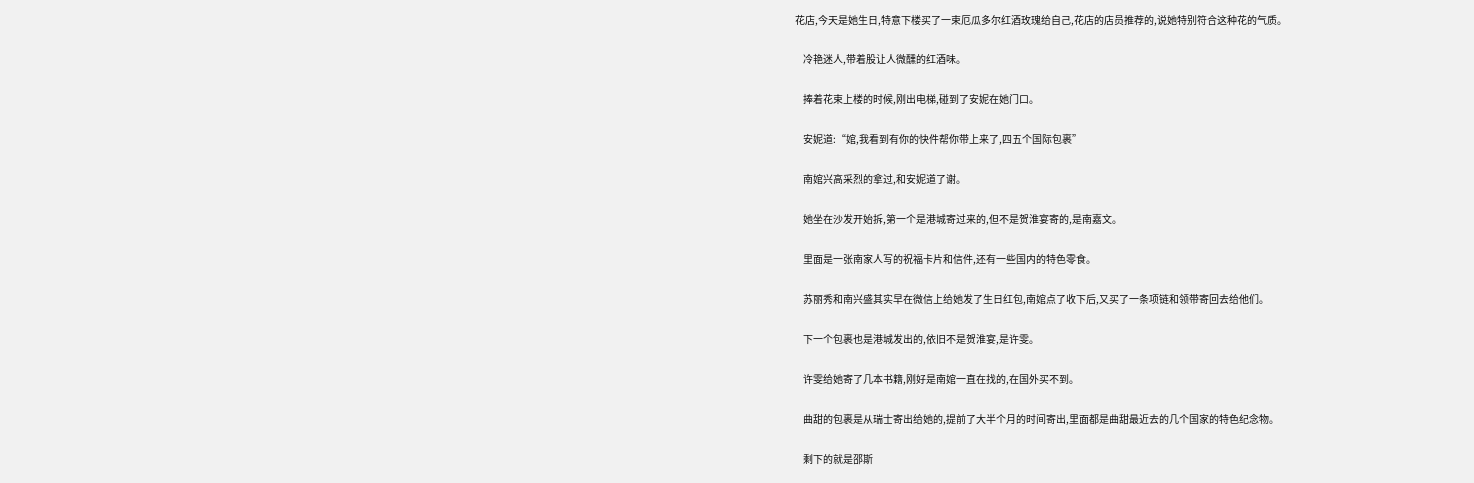花店,今天是她生日,特意下楼买了一束厄瓜多尔红酒玫瑰给自己,花店的店员推荐的,说她特别符合这种花的气质。

    冷艳迷人,带着股让人微醺的红酒味。

    捧着花束上楼的时候,刚出电梯,碰到了安妮在她门口。

    安妮道:“婠,我看到有你的快件帮你带上来了,四五个国际包裹”

    南婠兴高采烈的拿过,和安妮道了谢。

    她坐在沙发开始拆,第一个是港城寄过来的,但不是贺淮宴寄的,是南嘉文。

    里面是一张南家人写的祝福卡片和信件,还有一些国内的特色零食。

    苏丽秀和南兴盛其实早在微信上给她发了生日红包,南婠点了收下后,又买了一条项链和领带寄回去给他们。

    下一个包裹也是港城发出的,依旧不是贺淮宴,是许雯。

    许雯给她寄了几本书籍,刚好是南婠一直在找的,在国外买不到。

    曲甜的包裹是从瑞士寄出给她的,提前了大半个月的时间寄出,里面都是曲甜最近去的几个国家的特色纪念物。

    剩下的就是邵斯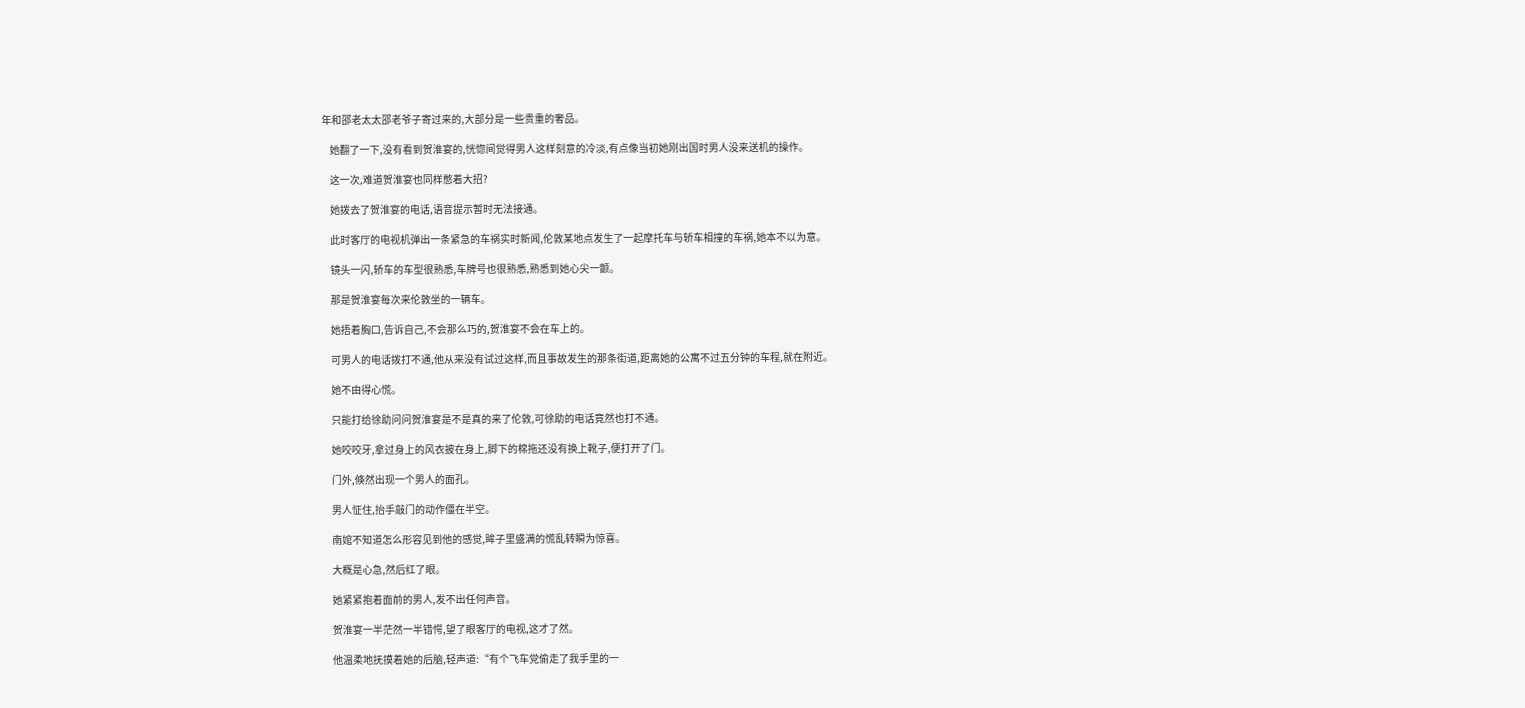年和邵老太太邵老爷子寄过来的,大部分是一些贵重的奢品。

    她翻了一下,没有看到贺淮宴的,恍惚间觉得男人这样刻意的冷淡,有点像当初她刚出国时男人没来送机的操作。

    这一次,难道贺淮宴也同样憋着大招?

    她拨去了贺淮宴的电话,语音提示暂时无法接通。

    此时客厅的电视机弹出一条紧急的车祸实时新闻,伦敦某地点发生了一起摩托车与轿车相撞的车祸,她本不以为意。

    镜头一闪,轿车的车型很熟悉,车牌号也很熟悉,熟悉到她心尖一颤。

    那是贺淮宴每次来伦敦坐的一辆车。

    她捂着胸口,告诉自己,不会那么巧的,贺淮宴不会在车上的。

    可男人的电话拨打不通,他从来没有试过这样,而且事故发生的那条街道,距离她的公寓不过五分钟的车程,就在附近。

    她不由得心慌。

    只能打给徐助问问贺淮宴是不是真的来了伦敦,可徐助的电话竟然也打不通。

    她咬咬牙,拿过身上的风衣披在身上,脚下的棉拖还没有换上靴子,便打开了门。

    门外,倏然出现一个男人的面孔。

    男人怔住,抬手敲门的动作僵在半空。

    南婠不知道怎么形容见到他的感觉,眸子里盛满的慌乱转瞬为惊喜。

    大概是心急,然后红了眼。

    她紧紧抱着面前的男人,发不出任何声音。

    贺淮宴一半茫然一半错愕,望了眼客厅的电视,这才了然。

    他温柔地抚摸着她的后脑,轻声道:“有个飞车党偷走了我手里的一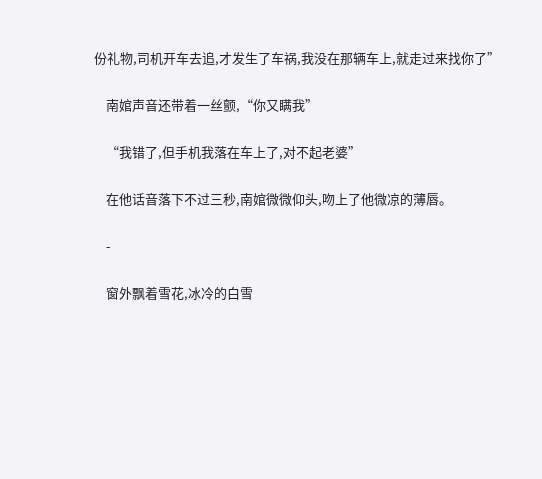份礼物,司机开车去追,才发生了车祸,我没在那辆车上,就走过来找你了”

    南婠声音还带着一丝颤,“你又瞒我”

    “我错了,但手机我落在车上了,对不起老婆”

    在他话音落下不过三秒,南婠微微仰头,吻上了他微凉的薄唇。

    -

    窗外飘着雪花,冰冷的白雪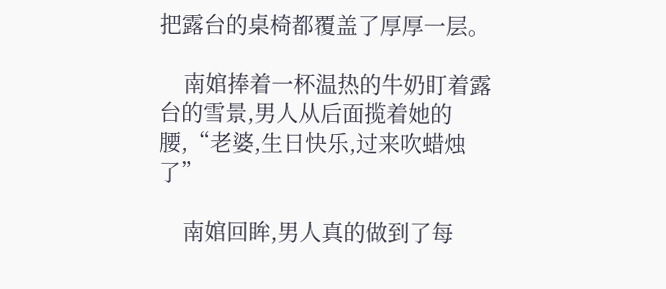把露台的桌椅都覆盖了厚厚一层。

    南婠捧着一杯温热的牛奶盯着露台的雪景,男人从后面揽着她的腰,“老婆,生日快乐,过来吹蜡烛了”

    南婠回眸,男人真的做到了每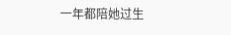一年都陪她过生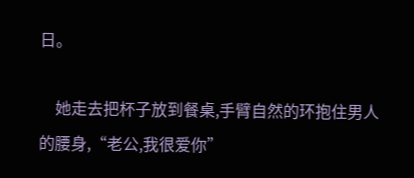日。

    她走去把杯子放到餐桌,手臂自然的环抱住男人的腰身,“老公,我很爱你”